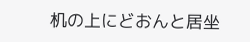机の上にどおんと居坐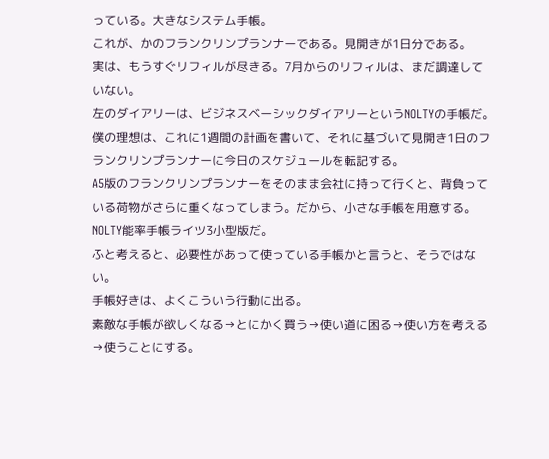っている。大きなシステム手帳。
これが、かのフランクリンプランナーである。見開きが1日分である。
実は、もうすぐリフィルが尽きる。7月からのリフィルは、まだ調達していない。
左のダイアリーは、ビジネスベーシックダイアリーというNOLTYの手帳だ。
僕の理想は、これに1週間の計画を書いて、それに基づいて見開き1日のフランクリンプランナーに今日のスケジュールを転記する。
A5版のフランクリンプランナーをそのまま会社に持って行くと、背負っている荷物がさらに重くなってしまう。だから、小さな手帳を用意する。NOLTY能率手帳ライツ3小型版だ。
ふと考えると、必要性があって使っている手帳かと言うと、そうではない。
手帳好きは、よくこういう行動に出る。
素敵な手帳が欲しくなる→とにかく買う→使い道に困る→使い方を考える→使うことにする。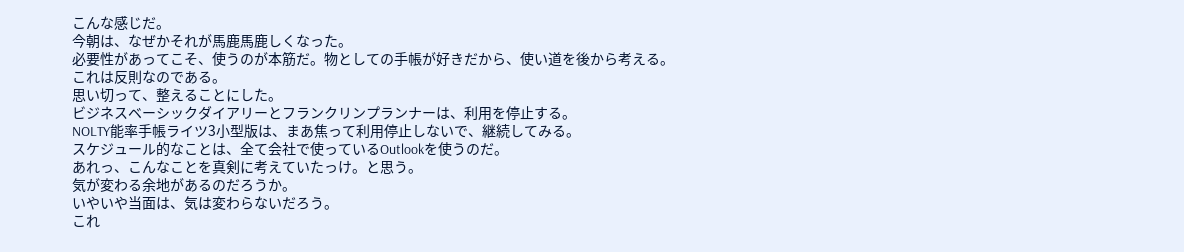こんな感じだ。
今朝は、なぜかそれが馬鹿馬鹿しくなった。
必要性があってこそ、使うのが本筋だ。物としての手帳が好きだから、使い道を後から考える。
これは反則なのである。
思い切って、整えることにした。
ビジネスベーシックダイアリーとフランクリンプランナーは、利用を停止する。
NOLTY能率手帳ライツ3小型版は、まあ焦って利用停止しないで、継続してみる。
スケジュール的なことは、全て会社で使っているOutlookを使うのだ。
あれっ、こんなことを真剣に考えていたっけ。と思う。
気が変わる余地があるのだろうか。
いやいや当面は、気は変わらないだろう。
これ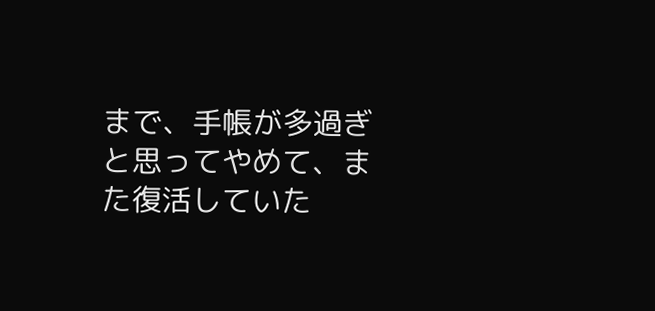まで、手帳が多過ぎと思ってやめて、また復活していた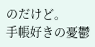のだけど。
手帳好きの憂鬱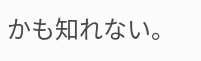かも知れない。